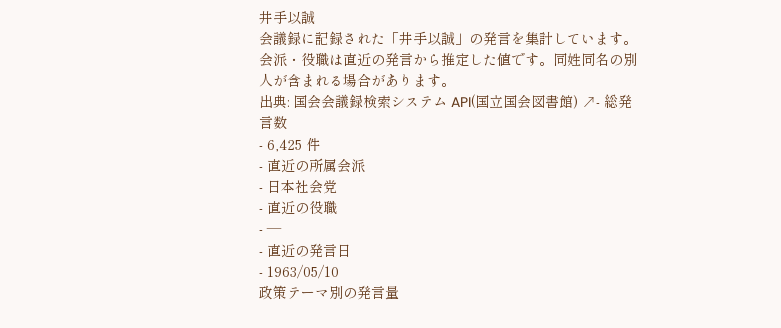井手以誠
会議録に記録された「井手以誠」の発言を集計しています。会派・役職は直近の発言から推定した値です。同姓同名の別人が含まれる場合があります。
出典: 国会会議録検索システム API(国立国会図書館) ↗- 総発言数
- 6,425 件
- 直近の所属会派
- 日本社会党
- 直近の役職
- —
- 直近の発言日
- 1963/05/10
政策テーマ別の発言量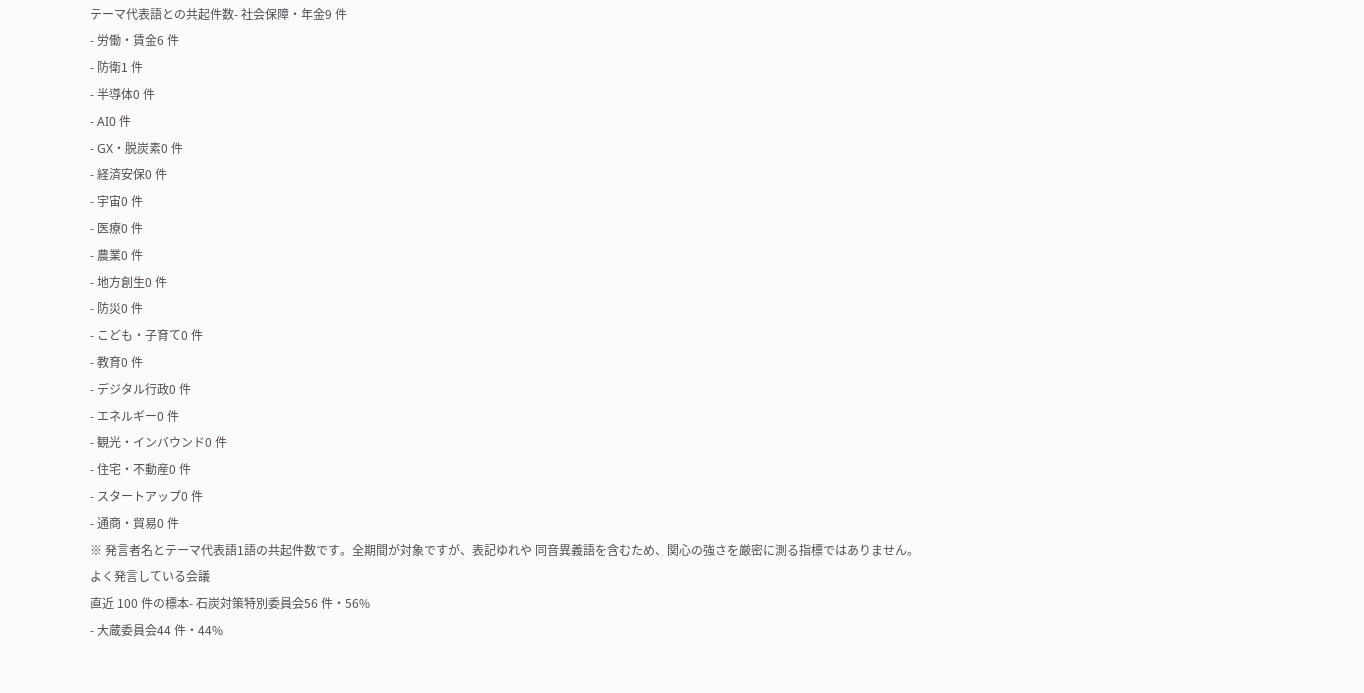テーマ代表語との共起件数- 社会保障・年金9 件
- 労働・賃金6 件
- 防衛1 件
- 半導体0 件
- AI0 件
- GX・脱炭素0 件
- 経済安保0 件
- 宇宙0 件
- 医療0 件
- 農業0 件
- 地方創生0 件
- 防災0 件
- こども・子育て0 件
- 教育0 件
- デジタル行政0 件
- エネルギー0 件
- 観光・インバウンド0 件
- 住宅・不動産0 件
- スタートアップ0 件
- 通商・貿易0 件
※ 発言者名とテーマ代表語1語の共起件数です。全期間が対象ですが、表記ゆれや 同音異義語を含むため、関心の強さを厳密に測る指標ではありません。
よく発言している会議
直近 100 件の標本- 石炭対策特別委員会56 件・56%
- 大蔵委員会44 件・44%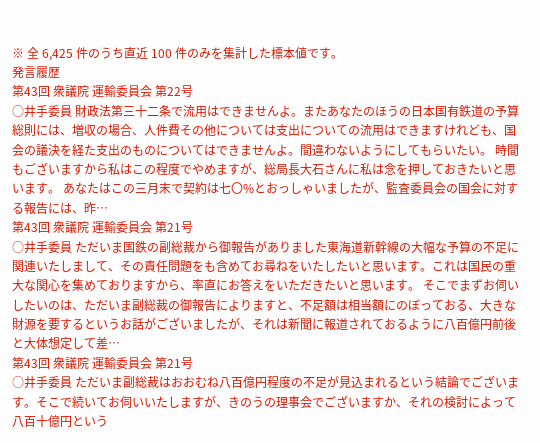※ 全 6,425 件のうち直近 100 件のみを集計した標本値です。
発言履歴
第43回 衆議院 運輸委員会 第22号
○井手委員 財政法第三十二条で流用はできませんよ。またあなたのほうの日本国有鉄道の予算総則には、増収の場合、人件費その他については支出についての流用はできますけれども、国会の議決を経た支出のものについてはできませんよ。間違わないようにしてもらいたい。 時間もございますから私はこの程度でやめますが、総局長大石さんに私は念を押しておきたいと思います。 あなたはこの三月末で契約は七〇%とおっしゃいましたが、監査委員会の国会に対する報告には、昨…
第43回 衆議院 運輸委員会 第21号
○井手委員 ただいま国鉄の副総裁から御報告がありました東海道新幹線の大幅な予算の不足に関連いたしまして、その責任問題をも含めてお尋ねをいたしたいと思います。これは国民の重大な関心を集めておりますから、率直にお答えをいただきたいと思います。 そこでまずお伺いしたいのは、ただいま副総裁の御報告によりますと、不足額は相当額にのぼっておる、大きな財源を要するというお話がございましたが、それは新聞に報道されておるように八百億円前後と大体想定して差…
第43回 衆議院 運輸委員会 第21号
○井手委員 ただいま副総裁はおおむね八百億円程度の不足が見込まれるという結論でございます。そこで続いてお伺いいたしますが、きのうの理事会でございますか、それの検討によって八百十億円という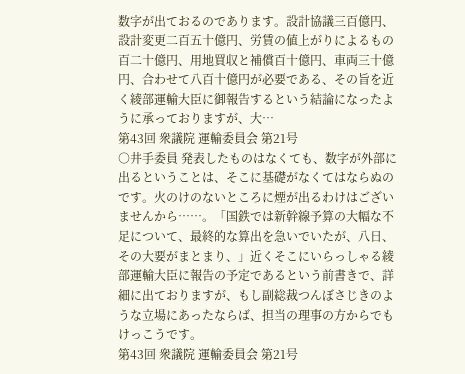数字が出ておるのであります。設計協議三百億円、設計変更二百五十億円、労賃の値上がりによるもの百二十億円、用地買収と補償百十億円、車両三十億円、合わせて八百十億円が必要である、その旨を近く綾部運輸大臣に御報告するという結論になったように承っておりますが、大…
第43回 衆議院 運輸委員会 第21号
○井手委員 発表したものはなくても、数字が外部に出るということは、そこに基礎がなくてはならぬのです。火のけのないところに煙が出るわけはございませんから……。「国鉄では新幹線予算の大幅な不足について、最終的な算出を急いでいたが、八日、その大要がまとまり、」近くそこにいらっしゃる綾部運輸大臣に報告の予定であるという前書きで、詳細に出ておりますが、もし副総裁つんぼさじきのような立場にあったならば、担当の理事の方からでもけっこうです。
第43回 衆議院 運輸委員会 第21号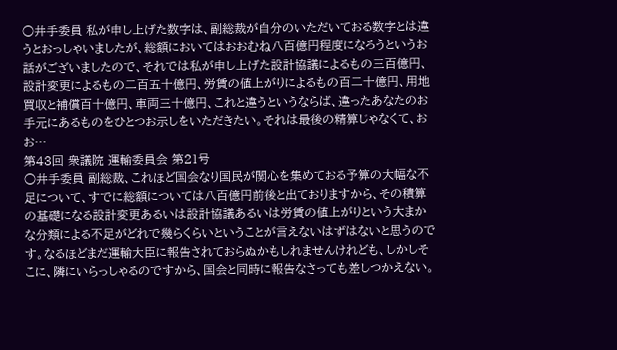○井手委員 私が申し上げた数字は、副総裁が自分のいただいておる数字とは違うとおっしゃいましたが、総額においてはおおむね八百億円程度になろうというお話がございましたので、それでは私が申し上げた設計協議によるもの三百億円、設計変更によるもの二百五十億円、労賃の値上がりによるもの百二十億円、用地買収と補償百十億円、車両三十億円、これと違うというならば、違ったあなたのお手元にあるものをひとつお示しをいただきたい。それは最後の精算じゃなくて、おお…
第43回 衆議院 運輸委員会 第21号
○井手委員 副総裁、これほど国会なり国民が関心を集めておる予算の大幅な不足について、すでに総額については八百億円前後と出ておりますから、その積算の基礎になる設計変更あるいは設計協議あるいは労賃の値上がりという大まかな分類による不足がどれで幾らくらいということが言えないはずはないと思うのです。なるほどまだ運輸大臣に報告されておらぬかもしれませんけれども、しかしそこに、隣にいらっしゃるのですから、国会と同時に報告なさっても差しつかえない。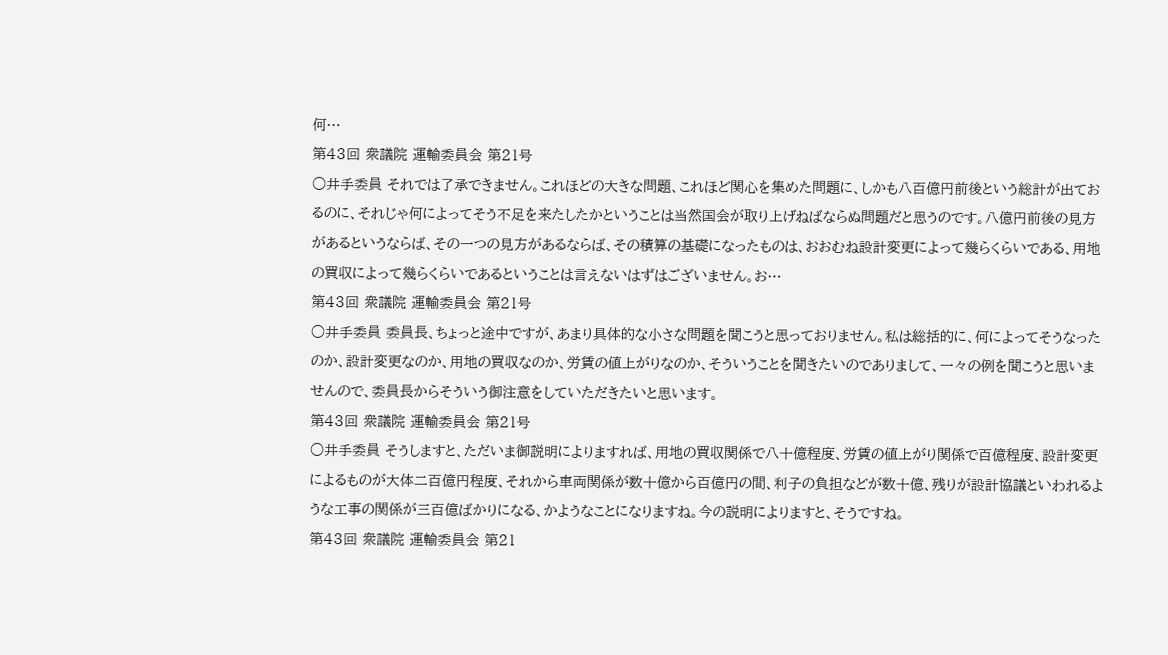何…
第43回 衆議院 運輸委員会 第21号
○井手委員 それでは了承できません。これほどの大きな問題、これほど関心を集めた問題に、しかも八百億円前後という総計が出ておるのに、それじゃ何によってそう不足を来たしたかということは当然国会が取り上げねばならぬ問題だと思うのです。八億円前後の見方があるというならば、その一つの見方があるならば、その積算の基礎になったものは、おおむね設計変更によって幾らくらいである、用地の買収によって幾らくらいであるということは言えないはずはございません。お…
第43回 衆議院 運輸委員会 第21号
○井手委員 委員長、ちょっと途中ですが、あまり具体的な小さな問題を聞こうと思っておりません。私は総括的に、何によってそうなったのか、設計変更なのか、用地の買収なのか、労賃の値上がりなのか、そういうことを聞きたいのでありまして、一々の例を聞こうと思いませんので、委員長からそういう御注意をしていただきたいと思います。
第43回 衆議院 運輸委員会 第21号
○井手委員 そうしますと、ただいま御説明によりますれば、用地の買収関係で八十億程度、労賃の値上がり関係で百億程度、設計変更によるものが大体二百億円程度、それから車両関係が数十億から百億円の間、利子の負担などが数十億、残りが設計協議といわれるような工事の関係が三百億ばかりになる、かようなことになりますね。今の説明によりますと、そうですね。
第43回 衆議院 運輸委員会 第21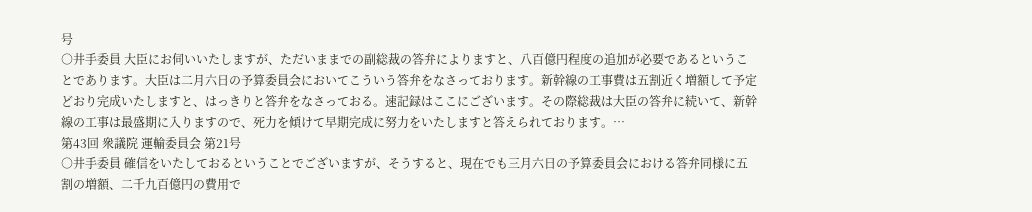号
○井手委員 大臣にお伺いいたしますが、ただいままでの副総裁の答弁によりますと、八百億円程度の追加が必要であるということであります。大臣は二月六日の予算委員会においてこういう答弁をなさっております。新幹線の工事費は五割近く増額して予定どおり完成いたしますと、はっきりと答弁をなさっておる。速記録はここにございます。その際総裁は大臣の答弁に続いて、新幹線の工事は最盛期に入りますので、死力を傾けて早期完成に努力をいたしますと答えられております。…
第43回 衆議院 運輸委員会 第21号
○井手委員 確信をいたしておるということでございますが、そうすると、現在でも三月六日の予算委員会における答弁同様に五割の増額、二千九百億円の費用で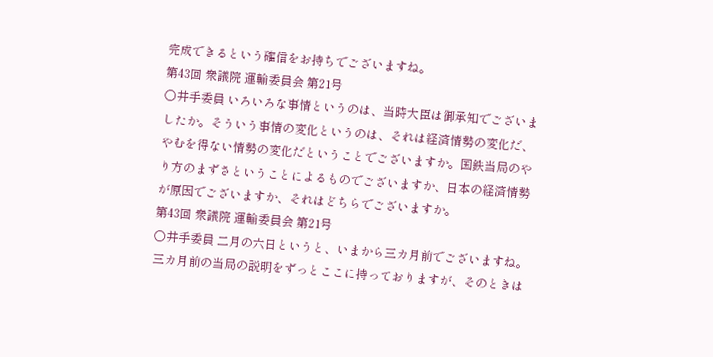完成できるという確信をお持ちでございますね。
第43回 衆議院 運輸委員会 第21号
○井手委員 いろいろな事情というのは、当時大臣は御承知でございましたか。そういう事情の変化というのは、それは経済情勢の変化だ、やむを得ない情勢の変化だということでございますか。国鉄当局のやり方のまずさということによるものでございますか、日本の経済情勢が原因でございますか、それはどちらでございますか。
第43回 衆議院 運輸委員会 第21号
○井手委員 二月の六日というと、いまから三カ月前でございますね。三カ月前の当局の説明をずっとここに持っておりますが、そのときは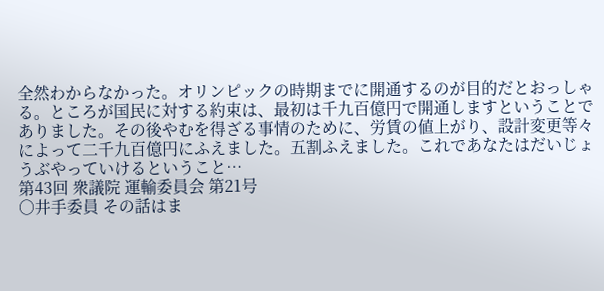全然わからなかった。オリンピックの時期までに開通するのが目的だとおっしゃる。ところが国民に対する約束は、最初は千九百億円で開通しますということでありました。その後やむを得ざる事情のために、労賃の値上がり、設計変更等々によって二千九百億円にふえました。五割ふえました。これであなたはだいじょうぶやっていけるということ…
第43回 衆議院 運輸委員会 第21号
○井手委員 その話はま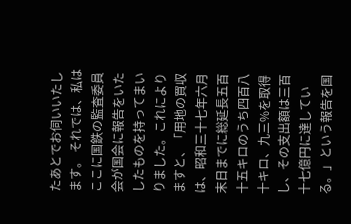たあとでお伺いいたします。 それでは、私はここに国鉄の監査委員会が国会に報告をいたしたものを持ってまいりました。これによりますと、「用地の買収は、昭和三十七年六月末日までに総延長五百十五キロのうち四百八十キロ、九三%を取得し、その支出額は三百十七億円に達している。」という報告を国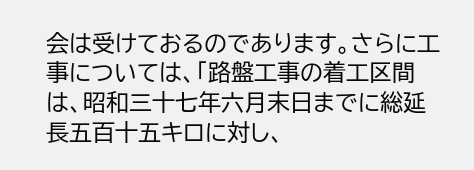会は受けておるのであります。さらに工事については、「路盤工事の着工区間は、昭和三十七年六月末日までに総延長五百十五キロに対し、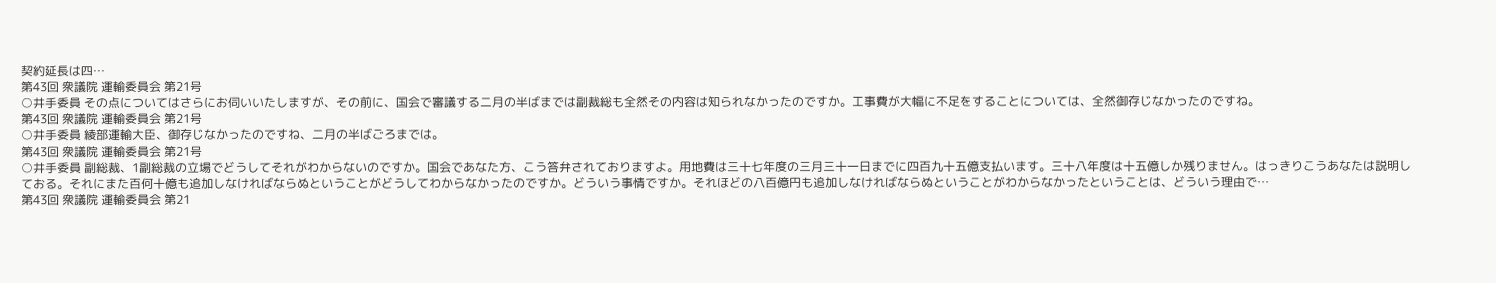契約延長は四…
第43回 衆議院 運輸委員会 第21号
○井手委員 その点についてはさらにお伺いいたしますが、その前に、国会で審議する二月の半ばまでは副裁総も全然その内容は知られなかったのですか。工事費が大幅に不足をすることについては、全然御存じなかったのですね。
第43回 衆議院 運輸委員会 第21号
○井手委員 綾部運輸大臣、御存じなかったのですね、二月の半ばごろまでは。
第43回 衆議院 運輸委員会 第21号
○井手委員 副総裁、1副総裁の立場でどうしてそれがわからないのですか。国会であなた方、こう答弁されておりますよ。用地費は三十七年度の三月三十一日までに四百九十五億支払います。三十八年度は十五億しか残りません。はっきりこうあなたは説明しておる。それにまた百何十億も追加しなければならぬということがどうしてわからなかったのですか。どういう事情ですか。それほどの八百億円も追加しなければならぬということがわからなかったということは、どういう理由で…
第43回 衆議院 運輸委員会 第21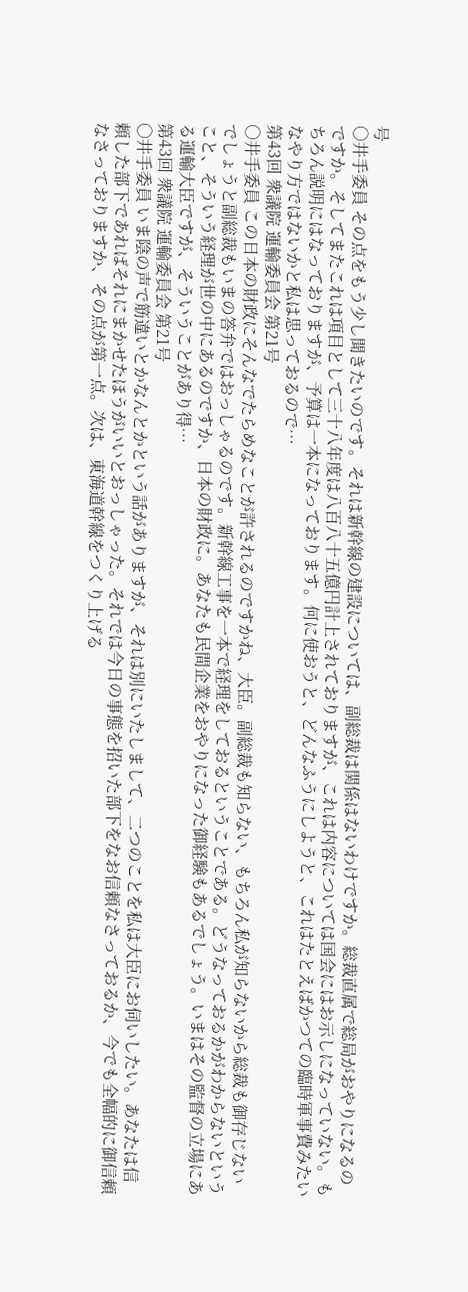号
○井手委員 その点をもう少し聞きたいのです。それは新幹線の建設については、副総裁は関係はないわけですか。総裁直属で総局がおやりになるのですか。そしてまたこれは項目として三十八年度は八百八十五億円計上されておりますが、これは内容については国会にはお示しになっていない。もちろん説明にはなっておりますが、予算は一本になっております。何に使おうと、どんなふうにしようと、これはたとえばかつての臨時軍事費みたいなやり方ではないかと私は思っておるので…
第43回 衆議院 運輸委員会 第21号
○井手委員 この日本の財政にそんなでたらめなことが許されるのですかね、大臣。副総裁も知らない、もちろん私が知らないから総裁も御存じないでしょうと副総裁もいまの答弁ではおっしゃるのです。新幹線工事を一本で経理をしておるということである。どうなっておるかがわからないということ、そういう経理が世の中にあるのですか、日本の財政に。あなたも民間企業をおやりになった御経験もあるでしょう。いまはその監督の立場にある運輸大臣ですが、そういうことがあり得…
第43回 衆議院 運輸委員会 第21号
○井手委員 いま陰の声で筋違いとかなんとかという話がありますが、それは別にいたしまして、二つのことを私は大臣にお伺いしたい。あなたは信頼した部下であればそれにまかせたほうがいいとおっしゃった。それでは今日の事態を招いた部下をなお信頼なさっておるか、今でも全幅的に御信頼なさっておりますか、その点が第一点。次は、東海道幹線をつくり上げる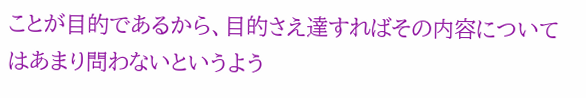ことが目的であるから、目的さえ達すればその内容についてはあまり問わないというよう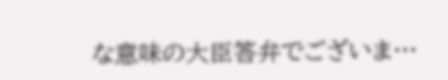な意味の大臣答弁でございま…